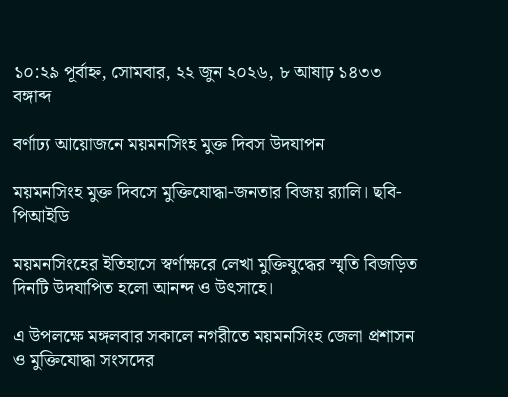১০:২৯ পূর্বাহ্ন, সোমবার, ২২ জুন ২০২৬, ৮ আষাঢ় ১৪৩৩ বঙ্গাব্দ

বর্ণাঢ্য আয়োজনে ময়মনসিংহ মুক্ত দিবস উদযাপন

ময়মনসিংহ মুক্ত দিবসে মুক্তিযোদ্ধা-জনতার বিজয় র‌্যালি। ছবি- পিআইডি

ময়মনসিংহের ইতিহাসে স্বর্ণাক্ষরে লেখা মুক্তিযুদ্ধের স্মৃতি বিজড়িত দিনটি উদযাপিত হলো আনন্দ ও উৎসাহে।

এ উপলক্ষে মঙ্গলবার সকালে নগরীতে ময়মনসিংহ জেলা প্রশাসন ও মুক্তিযোদ্ধা সংসদের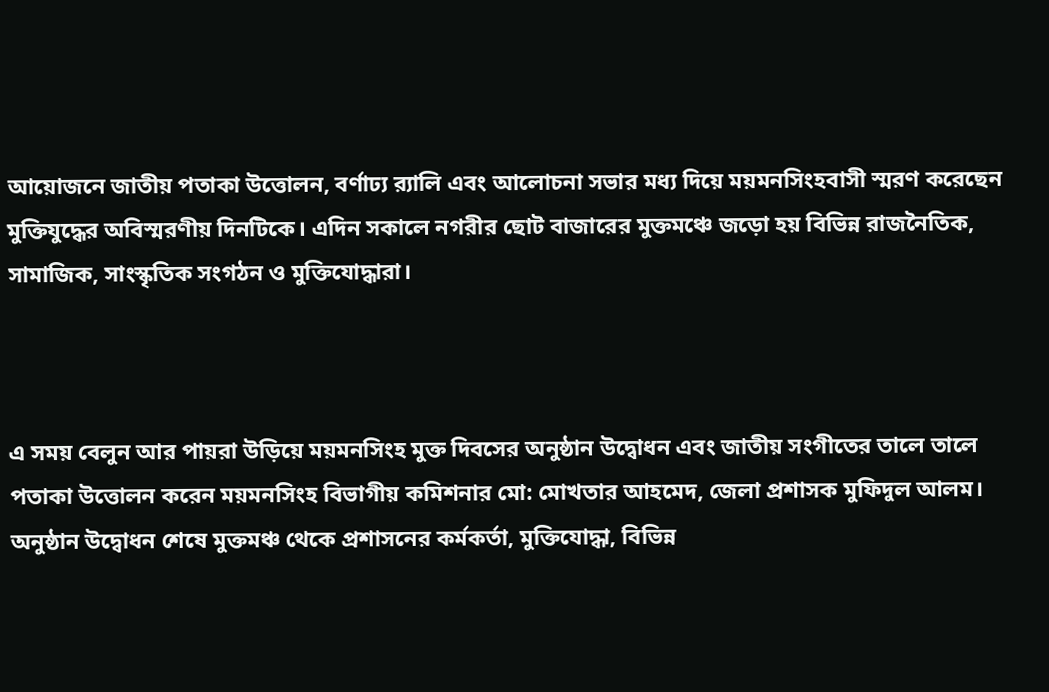আয়োজনে জাতীয় পতাকা উত্তোলন, বর্ণাঢ্য র‌্যালি এবং আলোচনা সভার মধ্য দিয়ে ময়মনসিংহবাসী স্মরণ করেছেন মুক্তিযুদ্ধের অবিস্মরণীয় দিনটিকে। এদিন সকালে নগরীর ছোট বাজারের মুক্তমঞ্চে জড়ো হয় বিভিন্ন রাজনৈতিক, সামাজিক, সাংস্কৃতিক সংগঠন ও মুক্তিযোদ্ধারা।



এ সময় বেলুন আর পায়রা উড়িয়ে ময়মনসিংহ মুক্ত দিবসের অনুষ্ঠান উদ্বোধন এবং জাতীয় সংগীতের তালে তালে পতাকা উত্তোলন করেন ময়মনসিংহ বিভাগীয় কমিশনার মো: মোখতার আহমেদ, জেলা প্রশাসক মুফিদুল আলম। অনুষ্ঠান উদ্বোধন শেষে মুক্তমঞ্চ থেকে প্রশাসনের কর্মকর্তা, মুক্তিযোদ্ধা, বিভিন্ন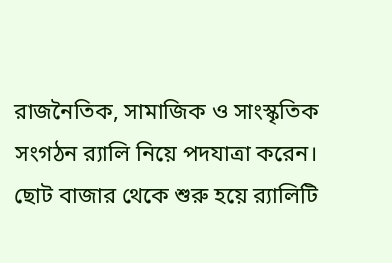রাজনৈতিক, সামাজিক ও সাংস্কৃতিক সংগঠন র‌্যালি নিয়ে পদযাত্রা করেন। ছোট বাজার থেকে শুরু হয়ে র‌্যালিটি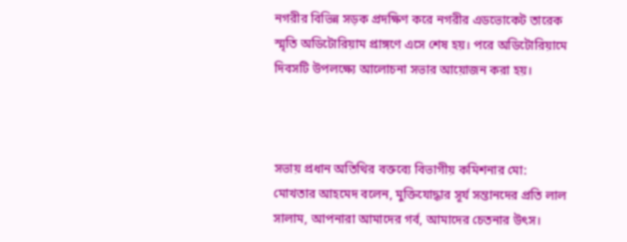নগরীর বিভিন্ন সড়ক প্রদক্ষিণ করে নগরীর এডভোকেট তারেক স্মৃতি অডিটোরিয়াম প্রাঙ্গণে এসে শেষ হয়। পরে অডিটোরিয়ামে দিবসটি উপলক্ষ্যে আলোচনা সভার আয়োজন করা হয়।



সভায় প্রধান অতিথির বক্তব্যে বিভাগীয় কমিশনার মো: মোখতার আহমেদ বলেন, মুক্তিযোদ্ধার সূর্য সন্তানদের প্রতি লাল সালাম, আপনারা আমাদের গর্ব, আমাদের চেতনার উৎস।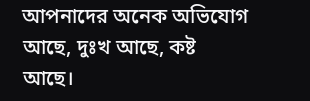আপনাদের অনেক অভিযোগ আছে, দুঃখ আছে, কষ্ট আছে।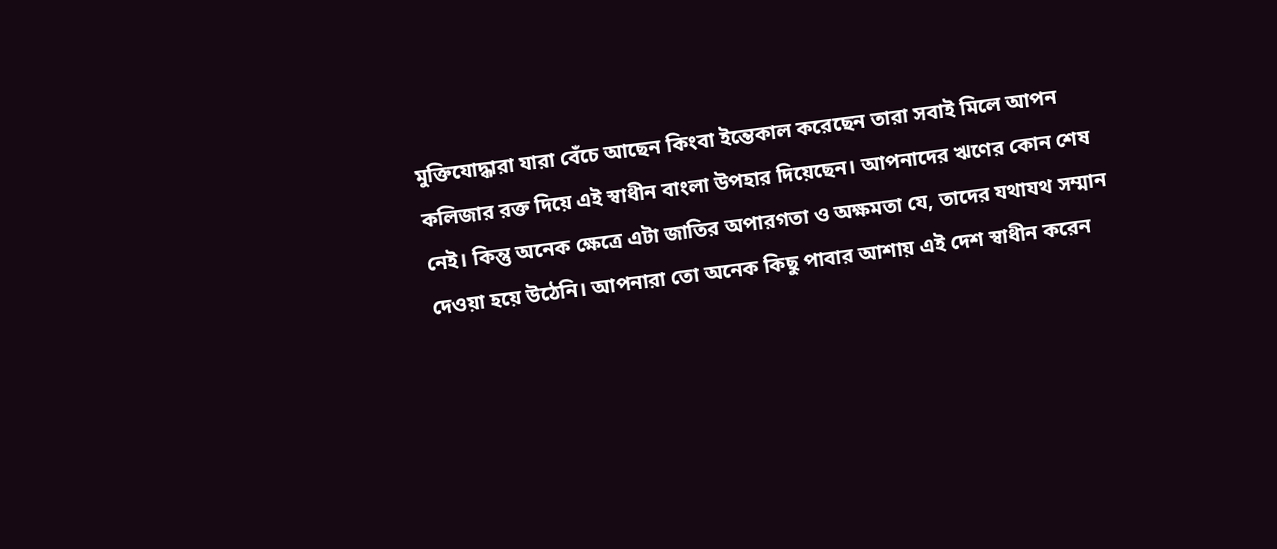মুক্তিযোদ্ধারা যারা বেঁচে আছেন কিংবা ইন্তেকাল করেছেন তারা সবাই মিলে আপন কলিজার রক্ত দিয়ে এই স্বাধীন বাংলা উপহার দিয়েছেন। আপনাদের ঋণের কোন শেষ নেই। কিন্তু অনেক ক্ষেত্রে এটা জাতির অপারগতা ও অক্ষমতা যে, তাদের যথাযথ সম্মান দেওয়া হয়ে উঠেনি। আপনারা তো অনেক কিছু পাবার আশায় এই দেশ স্বাধীন করেন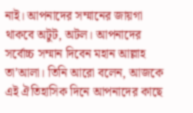নাই। আপনাদের সম্মানের জায়গা থাকবে অটুট, অটল। আপনাদের সর্বোচ্চ সম্মান দিবেন মহান আল্লাহ তা’আলা। তিনি আরো বলেন, আজকে এই ঐতিহাসিক দিনে আপনাদের কাছে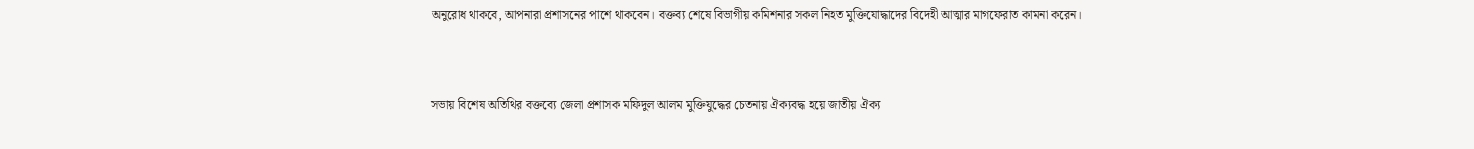অনুরোধ থাকবে, আপনারা প্রশাসনের পাশে থাকবেন। বক্তব্য শেষে বিভাগীয় কমিশনার সকল নিহত মুক্তিযোদ্ধাদের বিদেহী আত্মার মাগফেরাত কামনা করেন।



সভায় বিশেষ অতিথির বক্তব্যে জেলা প্রশাসক মফিদুল আলম মুক্তিযুদ্ধের চেতনায় ঐক্যবদ্ধ হয়ে জাতীয় ঐক্য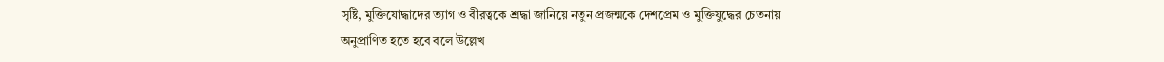সৃষ্টি, মুক্তিযোদ্ধাদের ত্যাগ ও বীরত্বকে শ্রদ্ধা জানিয়ে নতুন প্রজন্মকে দেশপ্রেম ও মুক্তিযুদ্ধের চেতনায় অনুপ্রাণিত হতে হবে বলে উল্লেখ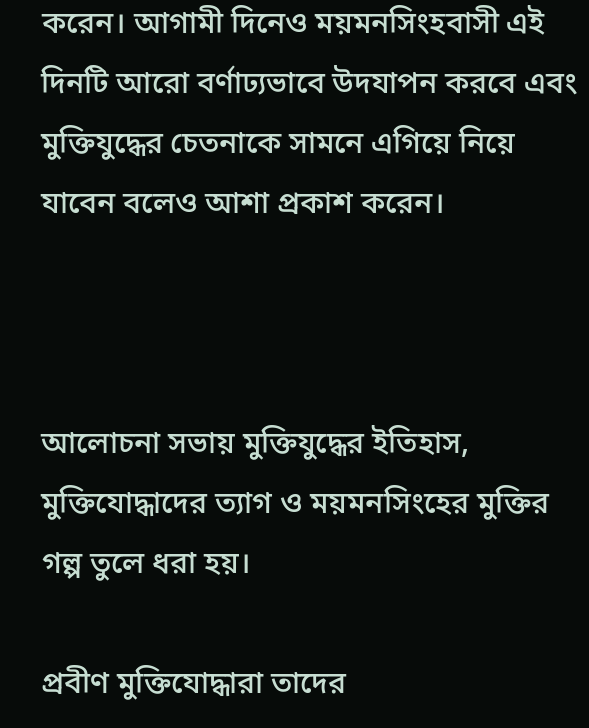করেন। আগামী দিনেও ময়মনসিংহবাসী এই দিনটি আরো বর্ণাঢ্যভাবে উদযাপন করবে এবং মুক্তিযুদ্ধের চেতনাকে সামনে এগিয়ে নিয়ে যাবেন বলেও আশা প্রকাশ করেন।



আলোচনা সভায় মুক্তিযুদ্ধের ইতিহাস, মুক্তিযোদ্ধাদের ত্যাগ ও ময়মনসিংহের মুক্তির গল্প তুলে ধরা হয়।

প্রবীণ মুক্তিযোদ্ধারা তাদের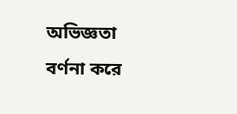অভিজ্ঞতা বর্ণনা করে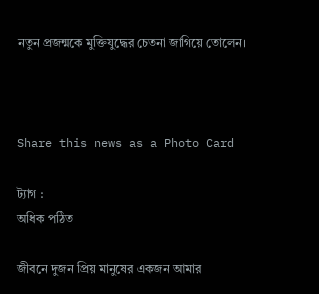নতুন প্রজন্মকে মুক্তিযুদ্ধের চেতনা জাগিয়ে তোলেন।



Share this news as a Photo Card

ট্যাগ :
অধিক পঠিত

জীবনে দুজন প্রিয় মানুষের একজন আমার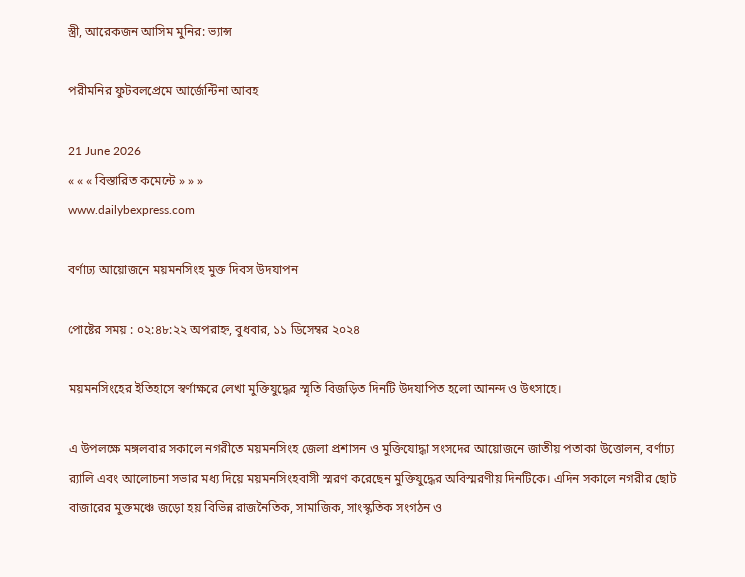স্ত্রী, আরেকজন আসিম মুনির: ভ্যান্স

পরীমনির ফুটবলপ্রেমে আর্জেন্টিনা আবহ

21 June 2026
« « « বিস্তারিত কমেন্টে » » »
www.dailybexpress.com

বর্ণাঢ্য আয়োজনে ময়মনসিংহ মুক্ত দিবস উদযাপন

পোষ্টের সময় : ০২:৪৮:২২ অপরাহ্ন, বুধবার, ১১ ডিসেম্বর ২০২৪

ময়মনসিংহের ইতিহাসে স্বর্ণাক্ষরে লেখা মুক্তিযুদ্ধের স্মৃতি বিজড়িত দিনটি উদযাপিত হলো আনন্দ ও উৎসাহে।

এ উপলক্ষে মঙ্গলবার সকালে নগরীতে ময়মনসিংহ জেলা প্রশাসন ও মুক্তিযোদ্ধা সংসদের আয়োজনে জাতীয় পতাকা উত্তোলন, বর্ণাঢ্য র‌্যালি এবং আলোচনা সভার মধ্য দিয়ে ময়মনসিংহবাসী স্মরণ করেছেন মুক্তিযুদ্ধের অবিস্মরণীয় দিনটিকে। এদিন সকালে নগরীর ছোট বাজারের মুক্তমঞ্চে জড়ো হয় বিভিন্ন রাজনৈতিক, সামাজিক, সাংস্কৃতিক সংগঠন ও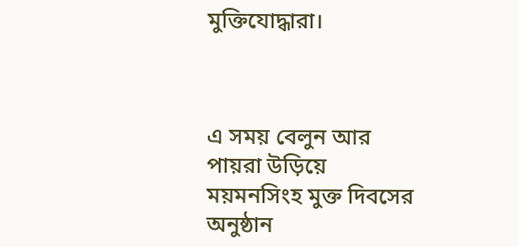মুক্তিযোদ্ধারা।



এ সময় বেলুন আর পায়রা উড়িয়ে ময়মনসিংহ মুক্ত দিবসের অনুষ্ঠান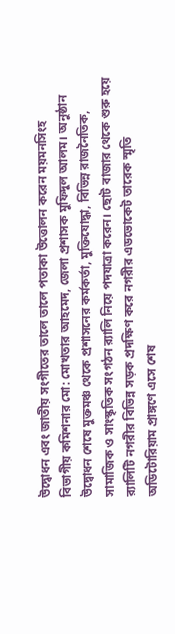উদ্বোধন এবং জাতীয় সংগীতের তালে তালে পতাকা উত্তোলন করেন ময়মনসিংহ বিভাগীয় কমিশনার মো: মোখতার আহমেদ, জেলা প্রশাসক মুফিদুল আলম। অনুষ্ঠান উদ্বোধন শেষে মুক্তমঞ্চ থেকে প্রশাসনের কর্মকর্তা, মুক্তিযোদ্ধা, বিভিন্ন রাজনৈতিক, সামাজিক ও সাংস্কৃতিক সংগঠন র‌্যালি নিয়ে পদযাত্রা করেন। ছোট বাজার থেকে শুরু হয়ে র‌্যালিটি নগরীর বিভিন্ন সড়ক প্রদক্ষিণ করে নগরীর এডভোকেট তারেক স্মৃতি অডিটোরিয়াম প্রাঙ্গণে এসে শেষ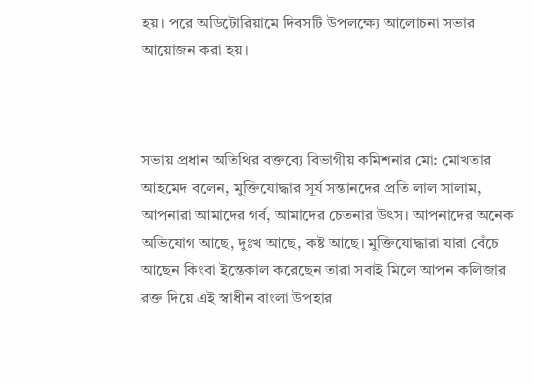হয়। পরে অডিটোরিয়ামে দিবসটি উপলক্ষ্যে আলোচনা সভার আয়োজন করা হয়।



সভায় প্রধান অতিথির বক্তব্যে বিভাগীয় কমিশনার মো: মোখতার আহমেদ বলেন, মুক্তিযোদ্ধার সূর্য সন্তানদের প্রতি লাল সালাম, আপনারা আমাদের গর্ব, আমাদের চেতনার উৎস। আপনাদের অনেক অভিযোগ আছে, দুঃখ আছে, কষ্ট আছে। মুক্তিযোদ্ধারা যারা বেঁচে আছেন কিংবা ইন্তেকাল করেছেন তারা সবাই মিলে আপন কলিজার রক্ত দিয়ে এই স্বাধীন বাংলা উপহার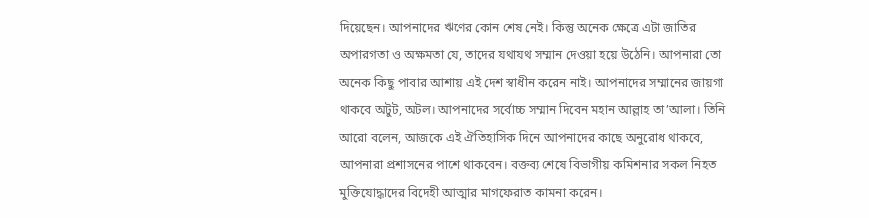দিয়েছেন। আপনাদের ঋণের কোন শেষ নেই। কিন্তু অনেক ক্ষেত্রে এটা জাতির অপারগতা ও অক্ষমতা যে, তাদের যথাযথ সম্মান দেওয়া হয়ে উঠেনি। আপনারা তো অনেক কিছু পাবার আশায় এই দেশ স্বাধীন করেন নাই। আপনাদের সম্মানের জায়গা থাকবে অটুট, অটল। আপনাদের সর্বোচ্চ সম্মান দিবেন মহান আল্লাহ তা’আলা। তিনি আরো বলেন, আজকে এই ঐতিহাসিক দিনে আপনাদের কাছে অনুরোধ থাকবে, আপনারা প্রশাসনের পাশে থাকবেন। বক্তব্য শেষে বিভাগীয় কমিশনার সকল নিহত মুক্তিযোদ্ধাদের বিদেহী আত্মার মাগফেরাত কামনা করেন।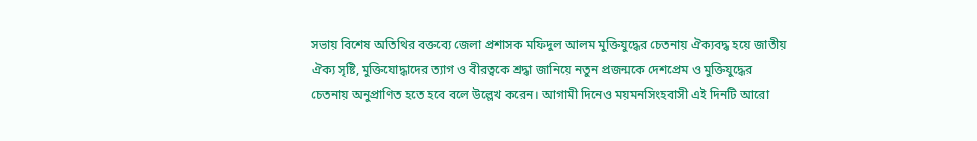সভায় বিশেষ অতিথির বক্তব্যে জেলা প্রশাসক মফিদুল আলম মুক্তিযুদ্ধের চেতনায় ঐক্যবদ্ধ হয়ে জাতীয় ঐক্য সৃষ্টি, মুক্তিযোদ্ধাদের ত্যাগ ও বীরত্বকে শ্রদ্ধা জানিয়ে নতুন প্রজন্মকে দেশপ্রেম ও মুক্তিযুদ্ধের চেতনায় অনুপ্রাণিত হতে হবে বলে উল্লেখ করেন। আগামী দিনেও ময়মনসিংহবাসী এই দিনটি আরো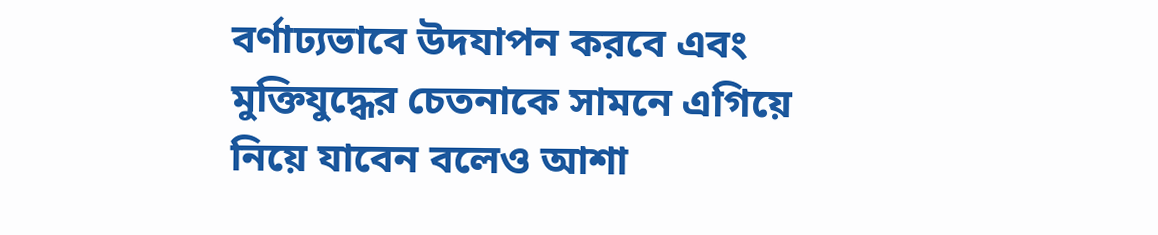বর্ণাঢ্যভাবে উদযাপন করবে এবং মুক্তিযুদ্ধের চেতনাকে সামনে এগিয়ে নিয়ে যাবেন বলেও আশা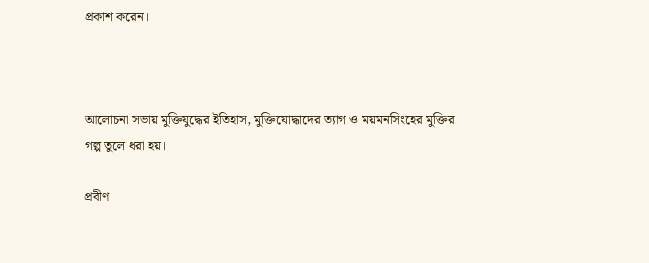প্রকাশ করেন।



আলোচনা সভায় মুক্তিযুদ্ধের ইতিহাস, মুক্তিযোদ্ধাদের ত্যাগ ও ময়মনসিংহের মুক্তির গল্প তুলে ধরা হয়।

প্রবীণ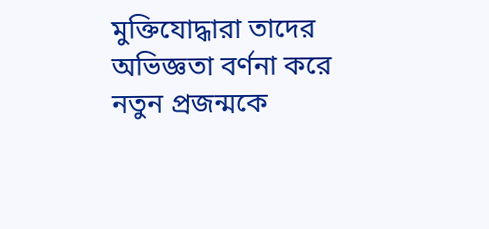মুক্তিযোদ্ধারা তাদের অভিজ্ঞতা বর্ণনা করে নতুন প্রজন্মকে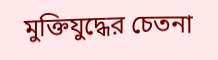মুক্তিযুদ্ধের চেতনা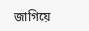জাগিয়ে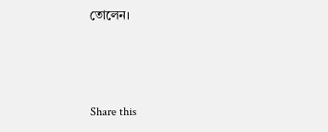তোলেন।



Share this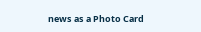news as a Photo Card